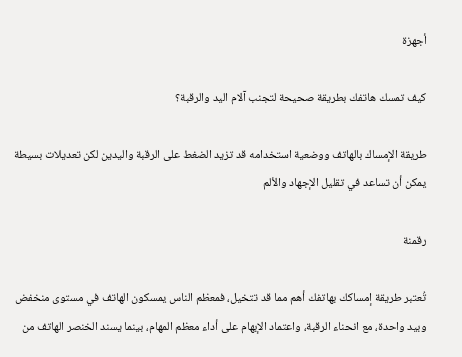أجهزة

كيف تمسك هاتفك بطريقة صحيحة لتجنب آلام اليد والرقبة؟

طريقة الإمساك بالهاتف ووضعية استخدامه قد تزيد الضغط على الرقبة واليدين لكن تعديلات بسيطة يمكن أن تساعد في تقليل الإجهاد والألم

رقمنة

تُعتبر طريقة إمساكك بهاتفك أهم مما قد تتخيل، فمعظم الناس يمسكون الهاتف في مستوى منخفض وبيد واحدة، مع انحناء الرقبة، واعتماد الإبهام على أداء معظم المهام، بينما يسند الخنصر الهاتف من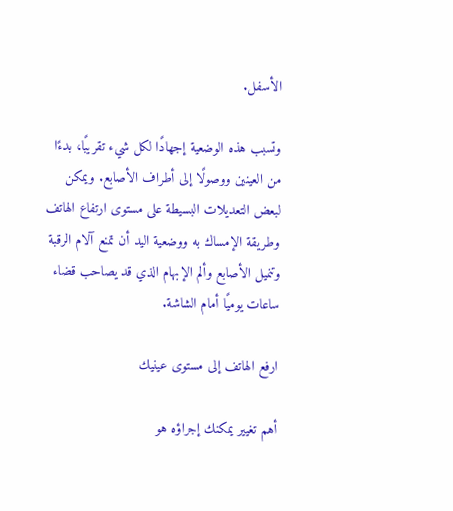الأسفل.

وتسبب هذه الوضعية إجهادًا لكل شيء تقريبًا، بدءًا من العينين ووصولًا إلى أطراف الأصابع. ويمكن لبعض التعديلات البسيطة على مستوى ارتفاع الهاتف وطريقة الإمساك به ووضعية اليد أن تمنع آلام الرقبة وتنميل الأصابع وألم الإبهام الذي قد يصاحب قضاء ساعات يوميًا أمام الشاشة.

ارفع الهاتف إلى مستوى عينيك

أهم تغيير يمكنك إجراؤه هو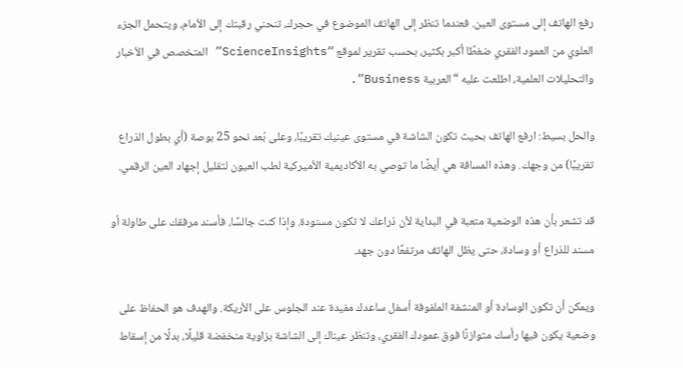رفع الهاتف إلى مستوى العين. فعندما تنظر إلى الهاتف الموضوع في حجرك، تنحني رقبتك إلى الأمام، ويتحمل الجزء العلوي من العمود الفقري ضغطًا أكبر بكثير، بحسب تقرير لموقع “ScienceInsights” المتخصص في الأخبار والتحليلات العلمية، اطلعت عليه “العربية Business”.

والحل بسيط: ارفع الهاتف بحيث تكون الشاشة في مستوى عينيك تقريبًا، وعلى بُعد نحو 25 بوصة (أي بطول الذراع تقريبًا) من وجهك. وهذه المسافة هي أيضًا ما توصي به الأكاديمية الأميركية لطب العيون لتقليل إجهاد العين الرقمي.

قد تشعر بأن هذه الوضعية متعبة في البداية لأن ذراعك لا تكون مسنودة. وإذا كنت جالسًا، فأسند مرفقك على طاولة أو مسند للذراع أو وسادة، حتى يظل الهاتف مرتفعًا دون جهد.

ويمكن أن تكون الوسادة أو المنشفة الملفوفة أسفل ساعدك مفيدة عند الجلوس على الأريكة. والهدف هو الحفاظ على وضعية يكون فيها رأسك متوازنًا فوق عمودك الفقري، وتنظر عيناك إلى الشاشة بزاوية منخفضة قليلًا، بدلًا من إسقاط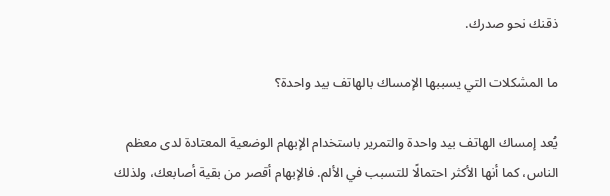ذقنك نحو صدرك.

ما المشكلات التي يسببها الإمساك بالهاتف بيد واحدة؟

يُعد إمساك الهاتف بيد واحدة والتمرير باستخدام الإبهام الوضعية المعتادة لدى معظم الناس، كما أنها الأكثر احتمالًا للتسبب في الألم. فالإبهام أقصر من بقية أصابعك، ولذلك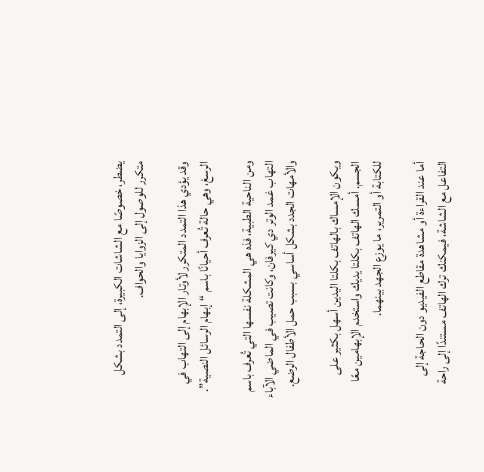يضطر، خصوصًا مع الشاشات الكبيرة، إلى التمدد بشكل متكرر للوصول إلى الزوايا والحواف.

وقد يؤدي هذا التمدد المتكرر لأوتار الإبهام إلى التهاب في الرسغ، وهي حالة تُعرف أحيانًا باسم “إبهام الرسائل النصية”.

ومن الناحية الطبية، فذه هي المشكلة نفسها التي تُعرف باسم التهاب غمد الوتر دي كيرفان، وكانت تصيب في الماضي الآباء والأمهات الجدد بشكل أساسي بسبب حمل الأطفال الرضع.

ويكون الإمساك بالهاتف بكلتا اليدين أسهل بكثير على الجسم. أمسك الهاتف بكلتا يديك واستخدم الإبهامين معًا للكتابة أو التمرير، ما يوزع الجهد بينهما.

أما عند القراءة أو مشاهدة مقاطع الفيديو دون الحاجة إلى التفاعل مع الشاشة، فيمكنك ترك الهاتف مستندًا إلى راحة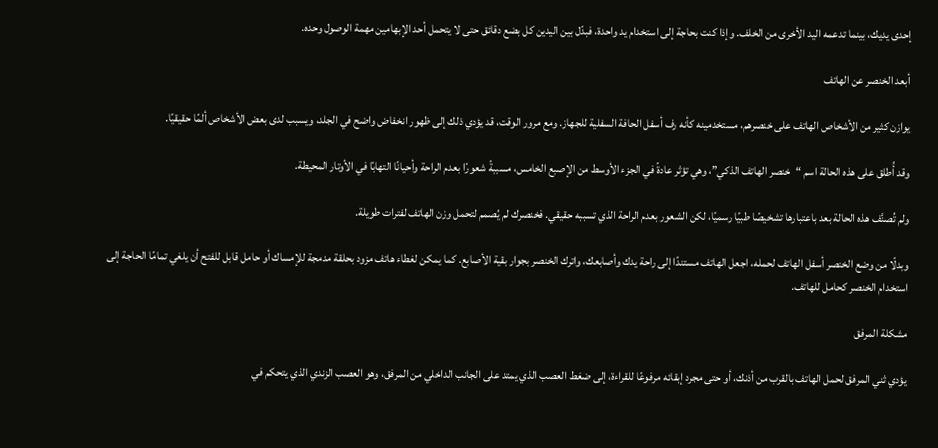إحدى يديك، بينما تدعمه اليد الأخرى من الخلف. وإذا كنت بحاجة إلى استخدام يد واحدة، فبدّل بين اليدين كل بضع دقائق حتى لا يتحمل أحد الإبهامين مهمة الوصول وحده.

أبعد الخنصر عن الهاتف

يوازن كثير من الأشخاص الهاتف على خنصرهم، مستخدمينه كأنه رف أسفل الحافة السفلية للجهاز. ومع مرور الوقت، قد يؤدي ذلك إلى ظهور انخفاض واضح في الجلد، ويسبب لدى بعض الأشخاص ألمًا حقيقيًا.

وقد أُطلق على هذه الحالة اسم “خنصر الهاتف الذكي”، وهي تؤثر عادةً في الجزء الأوسط من الإصبع الخامس، مسببةً شعورًا بعدم الراحة وأحيانًا التهابًا في الأوتار المحيطة.

ولم تُصنَّف هذه الحالة بعد باعتبارها تشخيصًا طبيًا رسميًا، لكن الشعور بعدم الراحة الذي تسببه حقيقي. فخنصرك لم يُصمم لتحمل وزن الهاتف لفترات طويلة.

وبدلًا من وضع الخنصر أسفل الهاتف لحمله، اجعل الهاتف مستندًا إلى راحة يدك وأصابعك، واترك الخنصر بجوار بقية الأصابع. كما يمكن لغطاء هاتف مزود بحلقة مدمجة للإمساك أو حامل قابل للفتح أن يلغي تمامًا الحاجة إلى استخدام الخنصر كحامل للهاتف.

مشكلة المرفق

يؤدي ثني المرفق لحمل الهاتف بالقرب من أذنك، أو حتى مجرد إبقائه مرفوعًا للقراءة، إلى ضغط العصب الذي يمتد على الجانب الداخلي من المرفق، وهو العصب الزندي الذي يتحكم في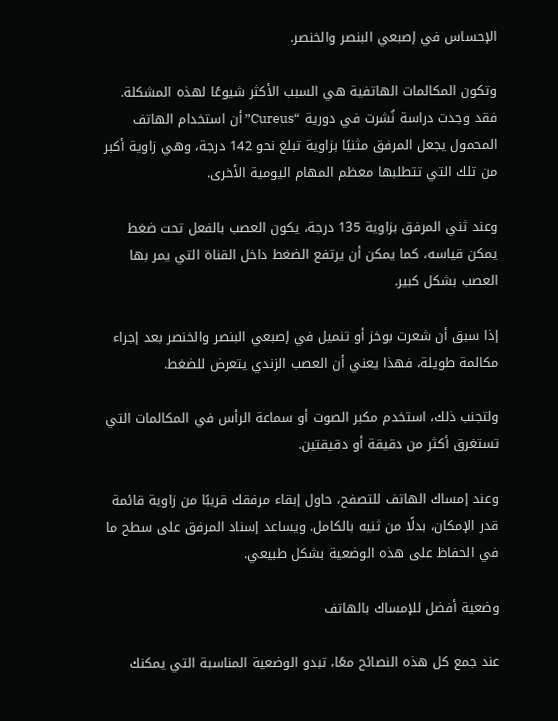الإحساس في إصبعي البنصر والخنصر.

وتكون المكالمات الهاتفية هي السبب الأكثر شيوعًا لهذه المشكلة. فقد وجدت دراسة نُشرت في دورية “Cureus” أن استخدام الهاتف المحمول يجعل المرفق مثنيًا بزاوية تبلغ نحو 142 درجة، وهي زاوية أكبر من تلك التي تتطلبها معظم المهام اليومية الأخرى.

وعند ثني المرفق بزاوية 135 درجة، يكون العصب بالفعل تحت ضغط يمكن قياسه، كما يمكن أن يرتفع الضغط داخل القناة التي يمر بها العصب بشكل كبير.

إذا سبق أن شعرت بوخز أو تنميل في إصبعي البنصر والخنصر بعد إجراء مكالمة طويلة، فهذا يعني أن العصب الزندي يتعرض للضغط.

ولتجنب ذلك، استخدم مكبر الصوت أو سماعة الرأس في المكالمات التي تستغرق أكثر من دقيقة أو دقيقتين.

وعند إمساك الهاتف للتصفح، حاول إبقاء مرفقك قريبًا من زاوية قائمة قدر الإمكان، بدلًا من ثنيه بالكامل. ويساعد إسناد المرفق على سطح ما في الحفاظ على هذه الوضعية بشكل طبيعي.

وضعية أفضل للإمساك بالهاتف

عند جمع كل هذه النصائح معًا، تبدو الوضعية المناسبة التي يمكنك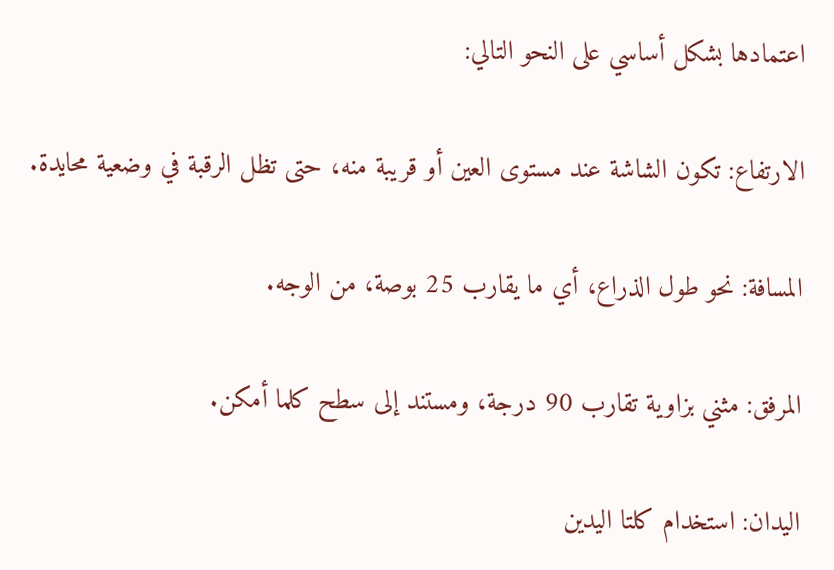اعتمادها بشكل أساسي على النحو التالي:

الارتفاع: تكون الشاشة عند مستوى العين أو قريبة منه، حتى تظل الرقبة في وضعية محايدة.

المسافة: نحو طول الذراع، أي ما يقارب 25 بوصة، من الوجه.

المرفق: مثني بزاوية تقارب 90 درجة، ومستند إلى سطح كلما أمكن.

اليدان: استخدام كلتا اليدين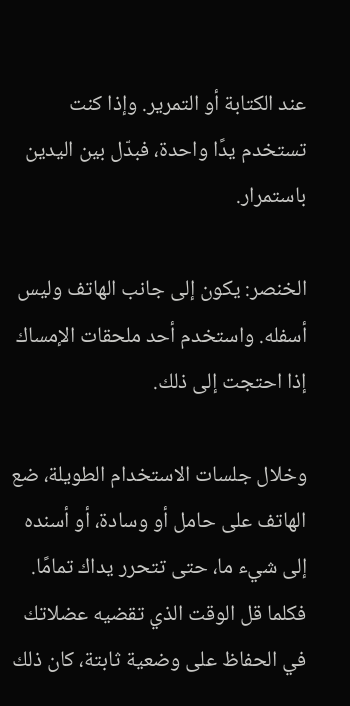عند الكتابة أو التمرير. وإذا كنت تستخدم يدًا واحدة، فبدّل بين اليدين باستمرار.

الخنصر: يكون إلى جانب الهاتف وليس أسفله. واستخدم أحد ملحقات الإمساك إذا احتجت إلى ذلك.

وخلال جلسات الاستخدام الطويلة، ضع الهاتف على حامل أو وسادة، أو أسنده إلى شيء ما، حتى تتحرر يداك تمامًا. فكلما قل الوقت الذي تقضيه عضلاتك في الحفاظ على وضعية ثابتة، كان ذلك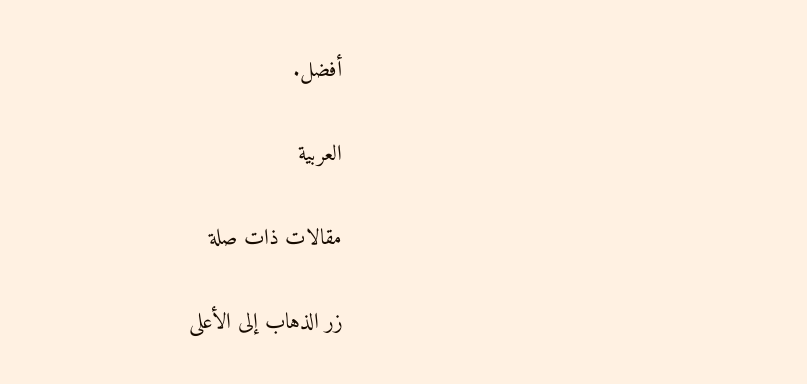أفضل.

العربية

مقالات ذات صلة

زر الذهاب إلى الأعلى